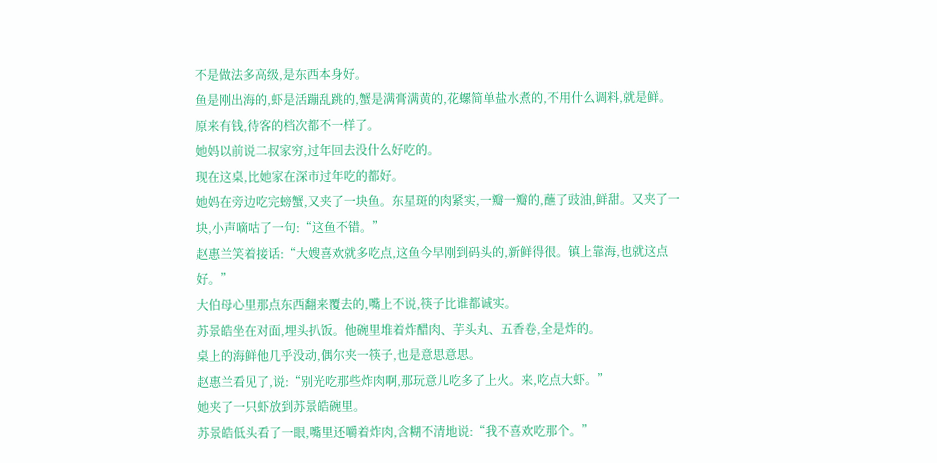不是做法多高级,是东西本身好。
鱼是刚出海的,虾是活蹦乱跳的,蟹是满膏满黄的,花螺简单盐水煮的,不用什么调料,就是鲜。
原来有钱,待客的档次都不一样了。
她妈以前说二叔家穷,过年回去没什么好吃的。
现在这桌,比她家在深市过年吃的都好。
她妈在旁边吃完螃蟹,又夹了一块鱼。东星斑的肉紧实,一瓣一瓣的,蘸了豉油,鲜甜。又夹了一块,小声嘀咕了一句:“这鱼不错。”
赵惠兰笑着接话:“大嫂喜欢就多吃点,这鱼今早刚到码头的,新鲜得很。镇上靠海,也就这点好。”
大伯母心里那点东西翻来覆去的,嘴上不说,筷子比谁都诚实。
苏景皓坐在对面,埋头扒饭。他碗里堆着炸醋肉、芋头丸、五香卷,全是炸的。
桌上的海鲜他几乎没动,偶尔夹一筷子,也是意思意思。
赵惠兰看见了,说:“别光吃那些炸肉啊,那玩意儿吃多了上火。来,吃点大虾。”
她夹了一只虾放到苏景皓碗里。
苏景皓低头看了一眼,嘴里还嚼着炸肉,含糊不清地说:“我不喜欢吃那个。”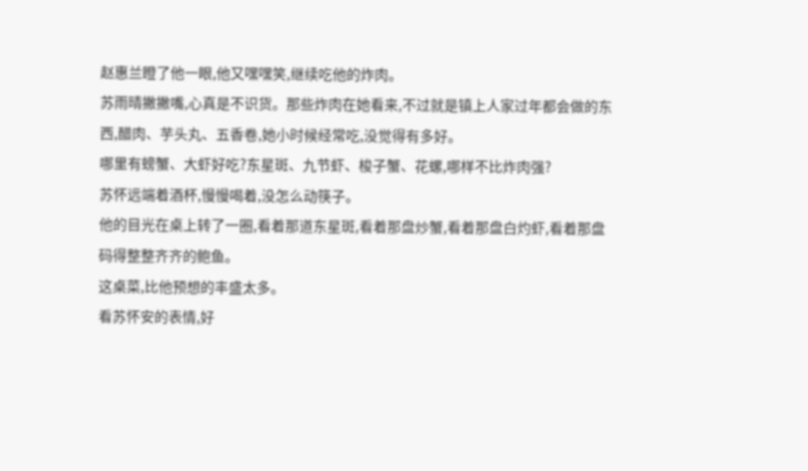赵惠兰瞪了他一眼,他又嘿嘿笑,继续吃他的炸肉。
苏雨晴撇撇嘴,心真是不识货。那些炸肉在她看来,不过就是镇上人家过年都会做的东西,醋肉、芋头丸、五香卷,她小时候经常吃,没觉得有多好。
哪里有螃蟹、大虾好吃?东星斑、九节虾、梭子蟹、花螺,哪样不比炸肉强?
苏怀远端着酒杯,慢慢喝着,没怎么动筷子。
他的目光在桌上转了一圈,看着那道东星斑,看着那盘炒蟹,看着那盘白灼虾,看着那盘码得整整齐齐的鲍鱼。
这桌菜,比他预想的丰盛太多。
看苏怀安的表情,好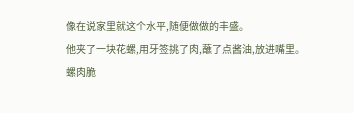像在说家里就这个水平,随便做做的丰盛。
他夹了一块花螺,用牙签挑了肉,蘸了点酱油,放进嘴里。
螺肉脆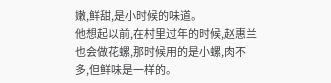嫩,鲜甜,是小时候的味道。
他想起以前,在村里过年的时候,赵惠兰也会做花螺,那时候用的是小螺,肉不多,但鲜味是一样的。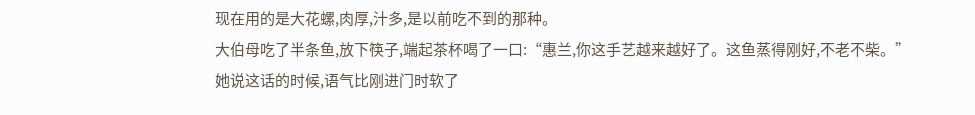现在用的是大花螺,肉厚,汁多,是以前吃不到的那种。
大伯母吃了半条鱼,放下筷子,端起茶杯喝了一口:“惠兰,你这手艺越来越好了。这鱼蒸得刚好,不老不柴。”
她说这话的时候,语气比刚进门时软了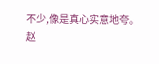不少,像是真心实意地夸。
赵